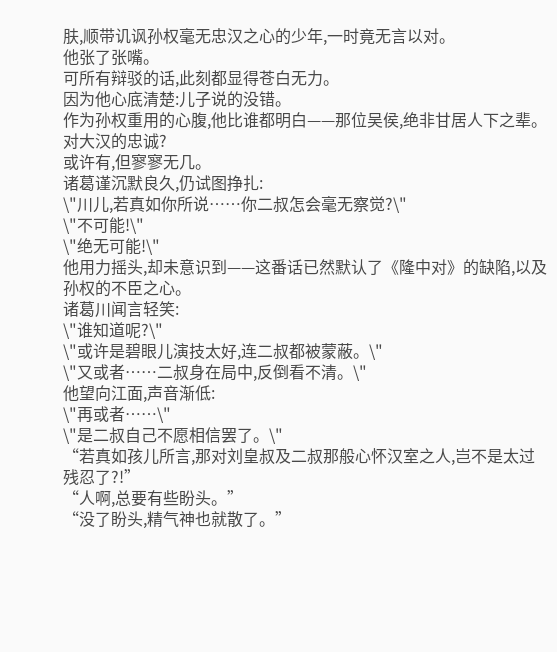肤,顺带讥讽孙权毫无忠汉之心的少年,一时竟无言以对。
他张了张嘴。
可所有辩驳的话,此刻都显得苍白无力。
因为他心底清楚:儿子说的没错。
作为孙权重用的心腹,他比谁都明白——那位吴侯,绝非甘居人下之辈。
对大汉的忠诚?
或许有,但寥寥无几。
诸葛谨沉默良久,仍试图挣扎:
\"川儿,若真如你所说……你二叔怎会毫无察觉?\"
\"不可能!\"
\"绝无可能!\"
他用力摇头,却未意识到——这番话已然默认了《隆中对》的缺陷,以及孙权的不臣之心。
诸葛川闻言轻笑:
\"谁知道呢?\"
\"或许是碧眼儿演技太好,连二叔都被蒙蔽。\"
\"又或者……二叔身在局中,反倒看不清。\"
他望向江面,声音渐低:
\"再或者……\"
\"是二叔自己不愿相信罢了。\"
“若真如孩儿所言,那对刘皇叔及二叔那般心怀汉室之人,岂不是太过残忍了?!”
“人啊,总要有些盼头。”
“没了盼头,精气神也就散了。”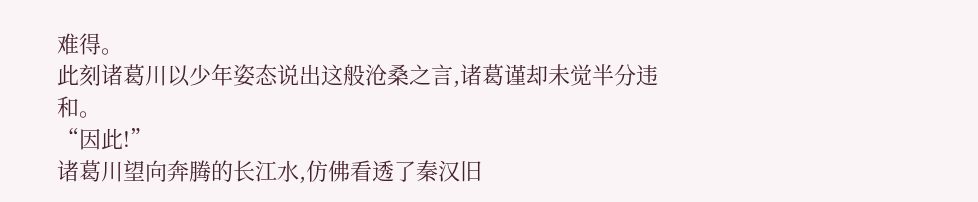难得。
此刻诸葛川以少年姿态说出这般沧桑之言,诸葛谨却未觉半分违和。
“因此!”
诸葛川望向奔腾的长江水,仿佛看透了秦汉旧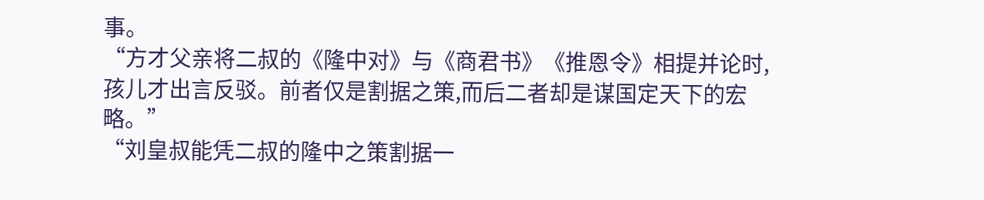事。
“方才父亲将二叔的《隆中对》与《商君书》《推恩令》相提并论时,孩儿才出言反驳。前者仅是割据之策,而后二者却是谋国定天下的宏略。”
“刘皇叔能凭二叔的隆中之策割据一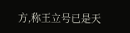方,称王立号已是天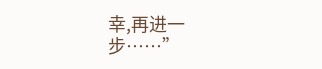幸,再进一步……”